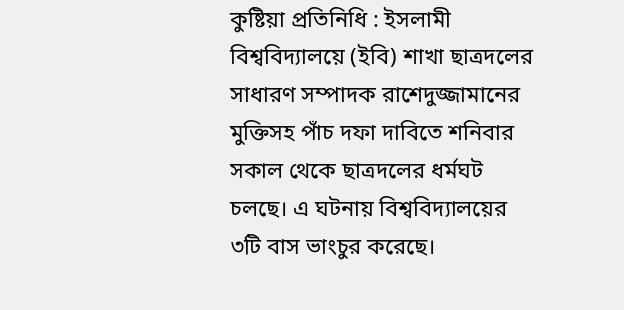কুষ্টিয়া প্রতিনিধি : ইসলামী বিশ্ববিদ্যালয়ে (ইবি) শাখা ছাত্রদলের সাধারণ সম্পাদক রাশেদুজ্জামানের মুক্তিসহ পাঁচ দফা দাবিতে শনিবার সকাল থেকে ছাত্রদলের ধর্মঘট চলছে। এ ঘটনায় বিশ্ববিদ্যালয়ের ৩টি বাস ভাংচুর করেছে।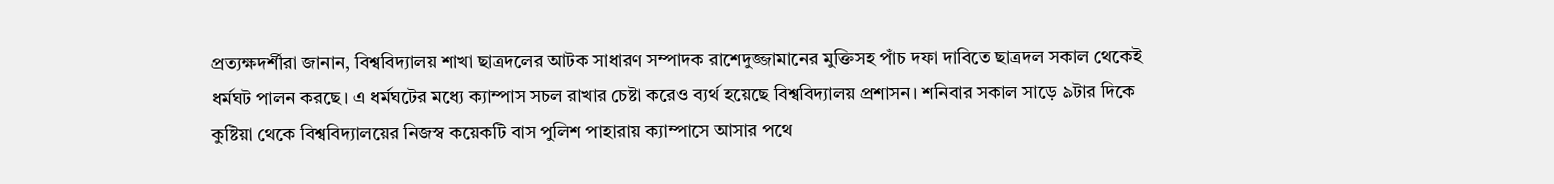প্রত্যক্ষদর্শীরা জানান, বিশ্ববিদ্যালয় শাখা ছাত্রদলের আটক সাধারণ সম্পাদক রাশেদুজ্জামানের মুক্তিসহ পাঁচ দফা দাবিতে ছাত্রদল সকাল থেকেই ধর্মঘট পালন করছে। এ ধর্মঘটের মধ্যে ক্যাম্পাস সচল রাখার চেষ্টা করেও ব্যর্থ হয়েছে বিশ্ববিদ্যালয় প্রশাসন। শনিবার সকাল সাড়ে ৯টার দিকে কুষ্টিয়া থেকে বিশ্ববিদ্যালয়ের নিজস্ব কয়েকটি বাস পুলিশ পাহারায় ক্যাম্পাসে আসার পথে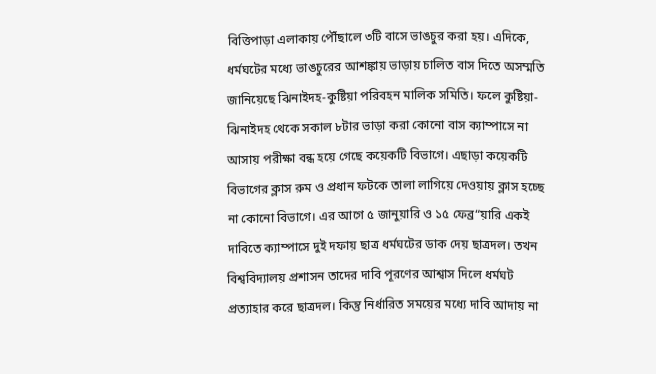বিত্তিপাড়া এলাকায় পৌঁছালে ৩টি বাসে ভাঙচুর করা হয়। এদিকে, ধর্মঘটের মধ্যে ভাঙচুরের আশঙ্কায় ভাড়ায় চালিত বাস দিতে অসম্মতি জানিয়েছে ঝিনাইদহ-কুষ্টিয়া পরিবহন মালিক সমিতি। ফলে কুষ্টিয়া-ঝিনাইদহ থেকে সকাল ৮টার ভাড়া করা কোনো বাস ক্যাম্পাসে না আসায় পরীক্ষা বন্ধ হয়ে গেছে কয়েকটি বিভাগে। এছাড়া কয়েকটি বিভাগের ক্লাস রুম ও প্রধান ফটকে তালা লাগিয়ে দেওয়ায় ক্লাস হচ্ছে না কোনো বিভাগে। এর আগে ৫ জানুয়ারি ও ১৫ ফেব্র“য়ারি একই দাবিতে ক্যাম্পাসে দুই দফায় ছাত্র ধর্মঘটের ডাক দেয় ছাত্রদল। তখন বিশ্ববিদ্যালয় প্রশাসন তাদের দাবি পূরণের আশ্বাস দিলে ধর্মঘট প্রত্যাহার করে ছাত্রদল। কিন্তু নির্ধারিত সময়ের মধ্যে দাবি আদায় না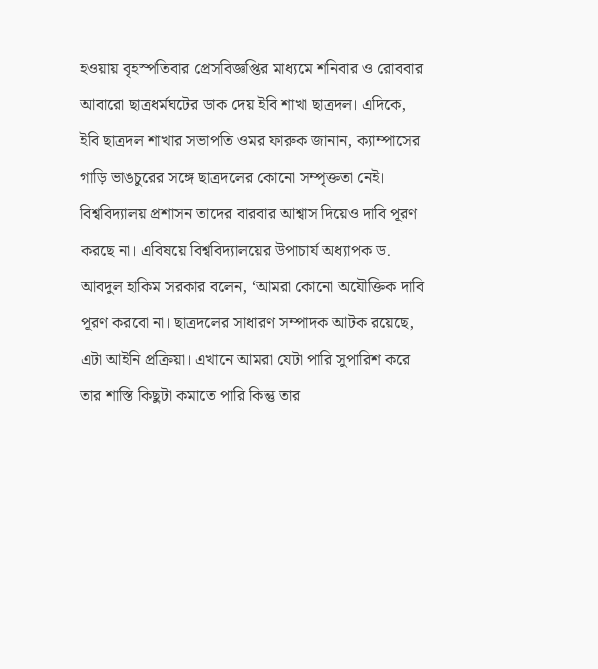হওয়ায় বৃহস্পতিবার প্রেসবিজ্ঞপ্তির মাধ্যমে শনিবার ও রোববার আবারো ছাত্রধর্মঘটের ডাক দেয় ইবি শাখা ছাত্রদল। এদিকে, ইবি ছাত্রদল শাখার সভাপতি ওমর ফারুক জানান, ক্যাম্পাসের গাড়ি ভাঙচুরের সঙ্গে ছাত্রদলের কোনো সম্পৃক্ততা নেই। বিশ্ববিদ্যালয় প্রশাসন তাদের বারবার আশ্বাস দিয়েও দাবি পূরণ করছে না। এবিষয়ে বিশ্ববিদ্যালয়ের উপাচার্য অধ্যাপক ড. আবদুল হাকিম সরকার বলেন, ‘আমরা কোনো অযৌক্তিক দাবি পূরণ করবো না। ছাত্রদলের সাধারণ সম্পাদক আটক রয়েছে, এটা আইনি প্রক্রিয়া। এখানে আমরা যেটা পারি সুপারিশ করে তার শাস্তি কিছুটা কমাতে পারি কিন্তু তার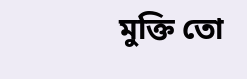মুক্তি তো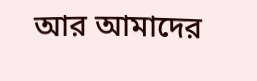আর আমাদের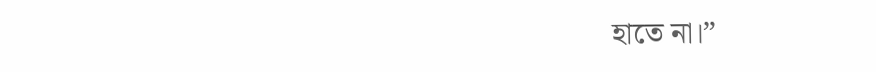হাতে না।”